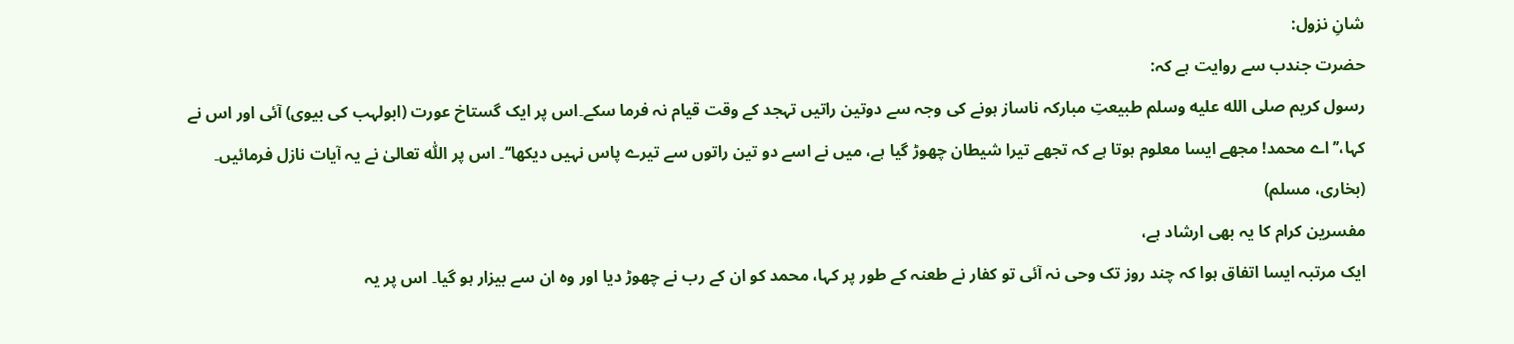شانِ نزول:
حضرت جندب سے روایت ہے کہ:
رسول کریم صلى الله عليه وسلم طبیعتِ مبارکہ ناساز ہونے کی وجہ سے دوتین راتیں تہجد کے وقت قیام نہ فرما سکے۔اس پر ایک گستاخ عورت (ابولہب کی بیوی) آئی اور اس نے کہا،’’اے محمد! مجھے ایسا معلوم ہوتا ہے کہ تجھے تیرا شیطان چھوڑ گیا ہے، میں نے اسے دو تین راتوں سے تیرے پاس نہیں دیکھا‘‘۔ اس پر اللّٰہ تعالیٰ نے یہ آیات نازل فرمائیں۔ (بخاری، مسلم)
مفسرین کرام کا یہ بھی ارشاد ہے،
ایک مرتبہ ایسا اتفاق ہوا کہ چند روز تک وحی نہ آئی تو کفار نے طعنہ کے طور پر کہا، محمد کو ان کے رب نے چھوڑ دیا اور وہ ان سے بیزار ہو گیا۔ اس پر یہ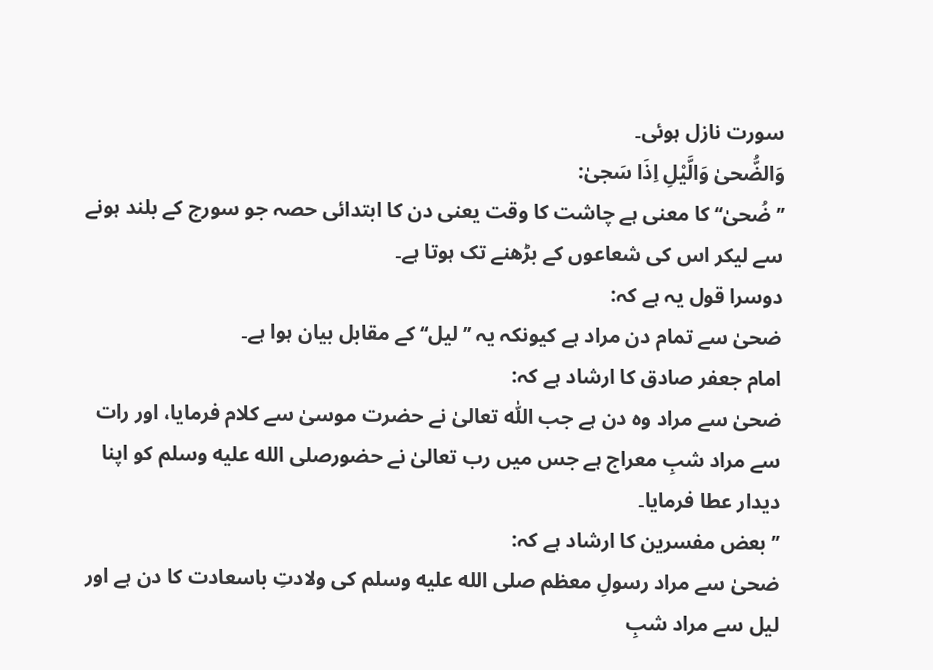سورت نازل ہوئی۔
وَالضُّحیٰ وَالَّیْلِ اِذَا سَجیٰ:
’’ضُحیٰ‘‘کا معنی ہے چاشت کا وقت یعنی دن کا ابتدائی حصہ جو سورج کے بلند ہونے سے لیکر اس کی شعاعوں کے بڑھنے تک ہوتا ہے۔
دوسرا قول یہ ہے کہ:
ضحیٰ سے تمام دن مراد ہے کیونکہ یہ ’’لیل‘‘ کے مقابل بیان ہوا ہے۔
امام جعفر صادق کا ارشاد ہے کہ:
ضحیٰ سے مراد وہ دن ہے جب اللّٰہ تعالیٰ نے حضرت موسیٰ سے کلام فرمایا، اور رات سے مراد شبِ معراج ہے جس میں رب تعالیٰ نے حضورصلى الله عليه وسلم کو اپنا دیدار عطا فرمایا۔
’’بعض مفسرین کا ارشاد ہے کہ:
ضحیٰ سے مراد رسولِ معظم صلى الله عليه وسلم کی ولادتِ باسعادت کا دن ہے اور لیل سے مراد شبِ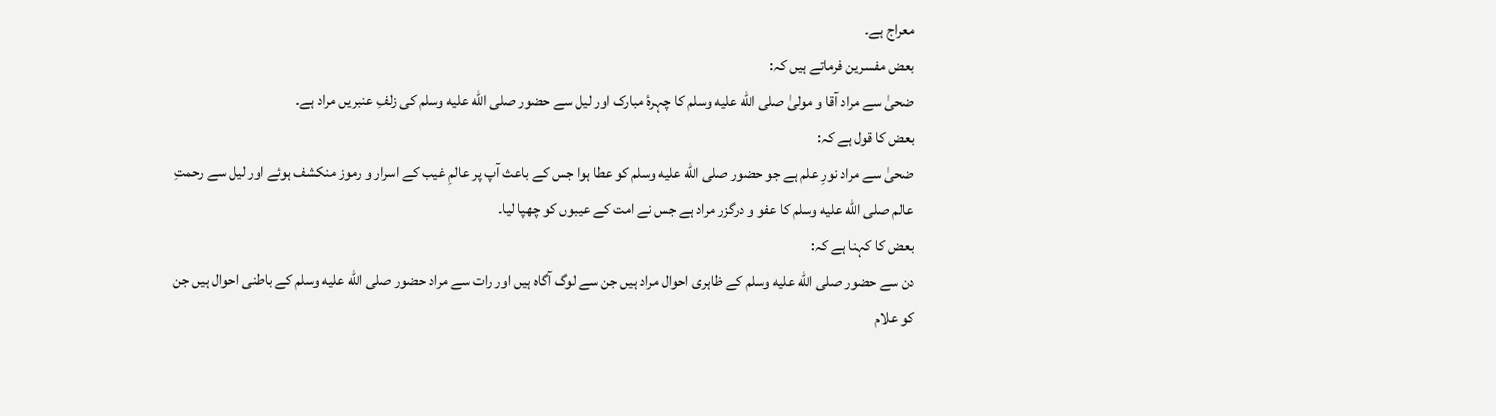معراج ہے۔
بعض مفسرین فرماتے ہیں کہ:
ضحیٰ سے مراد آقا و مولیٰ صلى الله عليه وسلم کا چہرۂ مبارک اور لیل سے حضور صلى الله عليه وسلم کی زلفِ عنبریں مراد ہے۔
بعض کا قول ہے کہ:
ضحیٰ سے مراد نورِ علم ہے جو حضور صلى الله عليه وسلم کو عطا ہوا جس کے باعث آپ پر عالمِ غیب کے اسرار و رموز منکشف ہوئے اور لیل سے رحمتِ عالم صلى الله عليه وسلم کا عفو و درگزر مراد ہے جس نے امت کے عیبوں کو چھپا لیا۔
بعض کا کہنا ہے کہ:
دن سے حضور صلى الله عليه وسلم کے ظاہری احوال مراد ہیں جن سے لوگ آگاہ ہیں اور رات سے مراد حضور صلى الله عليه وسلم کے باطنی احوال ہیں جن کو علام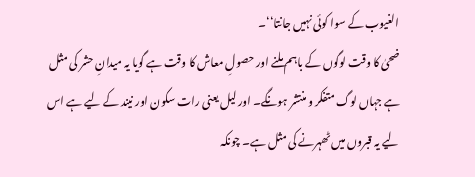الغیوب کے سوا کوئی نہیں جانتا‘‘۔
ضحیٰ کا وقت لوگوں کے باہم ملنے اور حصولِ معاش کا وقت ہے گویا یہ میدانِ حشر کی مثل ہے جہاں لوگ متفکر و منتشر ہونگے۔ اور لیل یعنی رات سکون اور نیند کے لیے ہے اس لیے یہ قبروں میں ٹھہرنے کی مثل ہے۔ چونکہ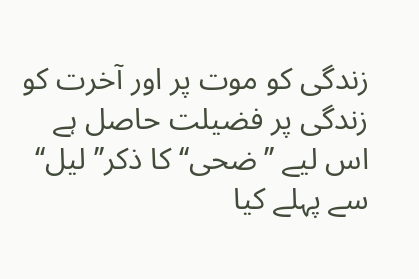زندگی کو موت پر اور آخرت کو زندگی پر فضیلت حاصل ہے اس لیے ’’ضحی‘‘ کا ذکر’’ لیل‘‘ سے پہلے کیا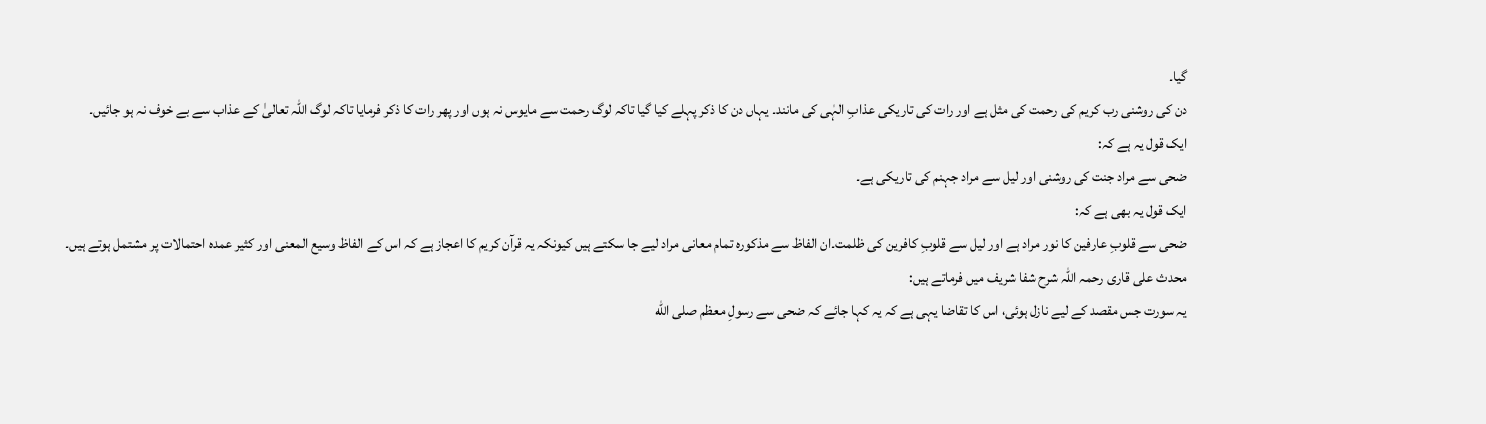گیا۔
دن کی روشنی رب کریم کی رحمت کی مثل ہے اور رات کی تاریکی عذابِ الہٰی کی مانند۔ یہاں دن کا ذکر پہلے کیا گیا تاکہ لوگ رحمت سے مایوس نہ ہوں اور پھر رات کا ذکر فرمایا تاکہ لوگ اللّٰہ تعالیٰ کے عذاب سے بے خوف نہ ہو جائیں۔
ایک قول یہ ہے کہ:
ضحی سے مراد جنت کی روشنی اور لیل سے مراد جہنم کی تاریکی ہے۔
ایک قول یہ بھی ہے کہ:
ضحی سے قلوبِ عارفین کا نور مراد ہے اور لیل سے قلوبِ کافرین کی ظلمت۔ان الفاظ سے مذکورہ تمام معانی مراد لیے جا سکتے ہیں کیونکہ یہ قرآن کریم کا اعجاز ہے کہ اس کے الفاظ وسیع المعنی اور کثیر عمدہ احتمالات پر مشتمل ہوتے ہیں۔
محدث علی قاری رحمہ اللّٰہ شرح شفا شریف میں فرماتے ہیں:
یہ سورت جس مقصد کے لیے نازل ہوئی، اس کا تقاضا یہی ہے کہ یہ کہا جائے کہ ضحی سے رسولِ معظم صلى الله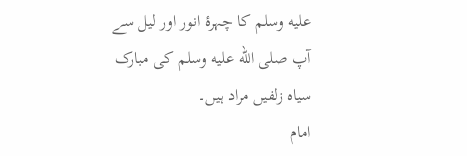عليه وسلم کا چہرۂ انور اور لیل سے آپ صلى الله عليه وسلم کی مبارک سیاہ زلفیں مراد ہیں۔
امام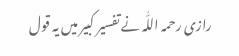رازی رحمہ اللّٰہ نے تفسیر کبیر میں یہ قول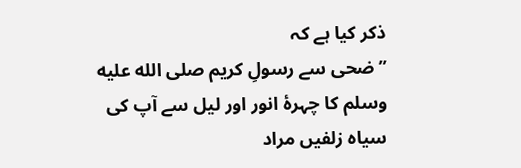ذکر کیا ہے کہ
’’ضحی سے رسولِ کریم صلى الله عليه وسلم کا چہرۂ انور اور لیل سے آپ کی سیاہ زلفیں مراد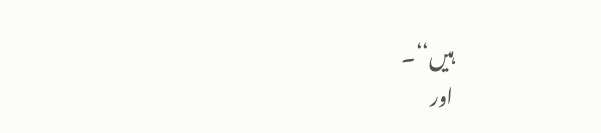ہیں‘‘۔
اور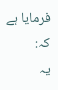فرمایا ہے کہ:
یہ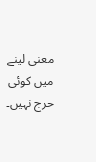معنی لینے میں کوئی حرج نہیں۔